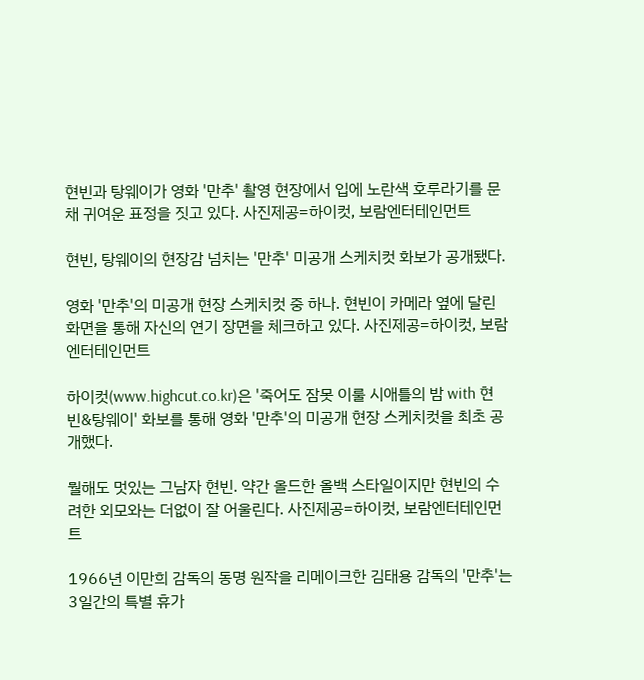현빈과 탕웨이가 영화 '만추' 촬영 현장에서 입에 노란색 호루라기를 문 채 귀여운 표정을 짓고 있다. 사진제공=하이컷, 보람엔터테인먼트

현빈, 탕웨이의 현장감 넘치는 '만추' 미공개 스케치컷 화보가 공개됐다.

영화 '만추'의 미공개 현장 스케치컷 중 하나. 현빈이 카메라 옆에 달린 화면을 통해 자신의 연기 장면을 체크하고 있다. 사진제공=하이컷, 보람엔터테인먼트

하이컷(www.highcut.co.kr)은 '죽어도 잠못 이룰 시애틀의 밤 with 현빈&탕웨이' 화보를 통해 영화 '만추'의 미공개 현장 스케치컷을 최초 공개했다.

뭘해도 멋있는 그남자 현빈. 약간 올드한 올백 스타일이지만 현빈의 수려한 외모와는 더없이 잘 어울린다. 사진제공=하이컷, 보람엔터테인먼트

1966년 이만희 감독의 동명 원작을 리메이크한 김태용 감독의 '만추'는 3일간의 특별 휴가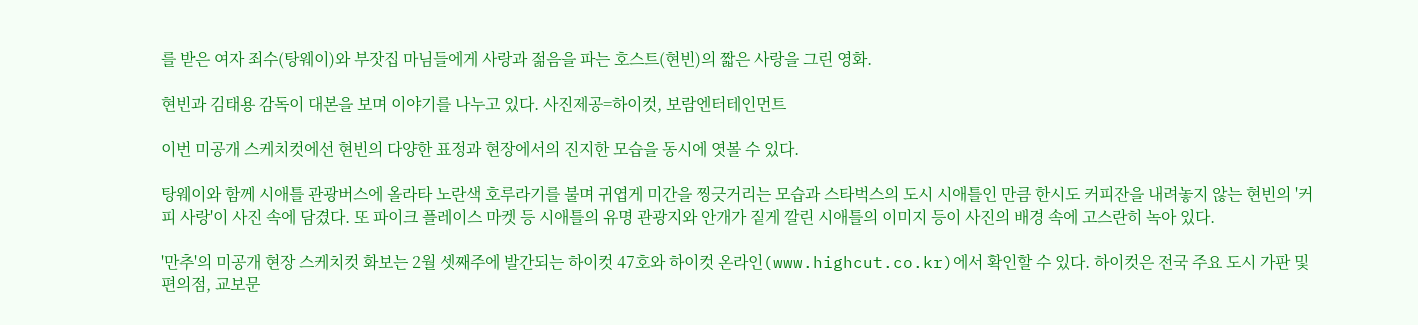를 받은 여자 죄수(탕웨이)와 부잣집 마님들에게 사랑과 젊음을 파는 호스트(현빈)의 짧은 사랑을 그린 영화.

현빈과 김태용 감독이 대본을 보며 이야기를 나누고 있다. 사진제공=하이컷, 보람엔터테인먼트

이번 미공개 스케치컷에선 현빈의 다양한 표정과 현장에서의 진지한 모습을 동시에 엿볼 수 있다.

탕웨이와 함께 시애틀 관광버스에 올라타 노란색 호루라기를 불며 귀엽게 미간을 찡긋거리는 모습과 스타벅스의 도시 시애틀인 만큼 한시도 커피잔을 내려놓지 않는 현빈의 '커피 사랑'이 사진 속에 담겼다. 또 파이크 플레이스 마켓 등 시애틀의 유명 관광지와 안개가 짙게 깔린 시애틀의 이미지 등이 사진의 배경 속에 고스란히 녹아 있다.

'만추'의 미공개 현장 스케치컷 화보는 2월 셋째주에 발간되는 하이컷 47호와 하이컷 온라인(www.highcut.co.kr)에서 확인할 수 있다. 하이컷은 전국 주요 도시 가판 및 편의점, 교보문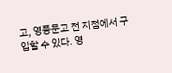고, 영풍문고 전 지점에서 구입할 수 있다. 영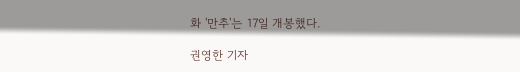화 '만추'는 17일 개봉했다.

권영한 기자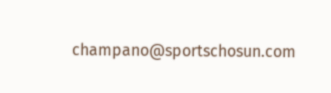champano@sportschosun.com